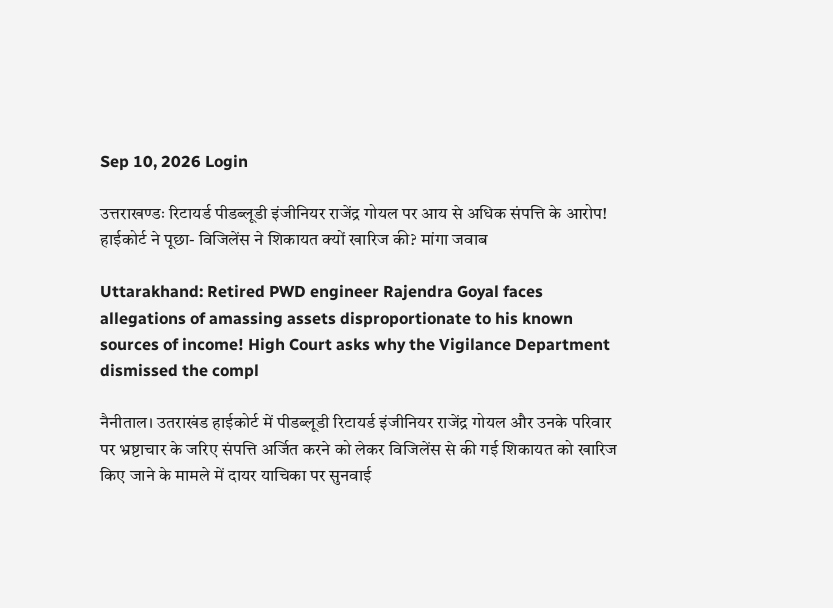Sep 10, 2026 Login

उत्तराखण्डः रिटायर्ड पीडब्लूडी इंजीनियर राजेंद्र गोयल पर आय से अधिक संपत्ति के आरोप! हाईकोर्ट ने पूछा- विजिलेंस ने शिकायत क्यों खारिज की? मांगा जवाब

Uttarakhand: Retired PWD engineer Rajendra Goyal faces allegations of amassing assets disproportionate to his known sources of income! High Court asks why the Vigilance Department dismissed the compl

नैनीताल। उतराखंड हाईकोर्ट में पीडब्लूडी रिटायर्ड इंजीनियर राजेंद्र गोयल और उनके परिवार पर भ्रष्टाचार के जरिए संपत्ति अर्जित करने को लेकर विजिलेंस से की गई शिकायत को खारिज किए जाने के मामले में दायर याचिका पर सुनवाई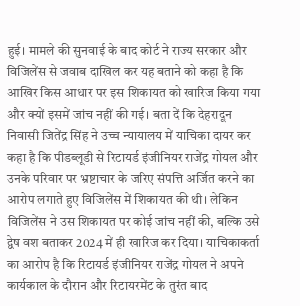हुई। मामले की सुनवाई के बाद कोर्ट ने राज्य सरकार और विजिलेंस से जवाब दाखिल कर यह बताने को कहा है कि आखिर किस आधार पर इस शिकायत को खारिज किया गया और क्यों इसमें जांच नहीं की गई। बता दें कि देहरादून निवासी जितेंद्र सिंह ने उच्च न्यायालय में याचिका दायर कर कहा है कि पीडब्लूडी से रिटायर्ड इंजीनियर राजेंद्र गोयल और उनके परिवार पर भ्रष्टाचार के जरिए संपत्ति अर्जित करने का आरोप लगाते हुए विजिलेंस में शिकायत की थी। लेकिन विजिलेंस ने उस शिकायत पर कोई जांच नहीं की, बल्कि उसे द्वेष वश बताकर 2024 में ही खारिज कर दिया। याचिकाकर्ता का आरोप है कि रिटायर्ड इंजीनियर राजेंद्र गोयल ने अपने कार्यकाल के दौरान और रिटायरमेंट के तुरंत बाद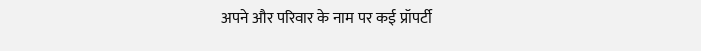अपने और परिवार के नाम पर कई प्रॉपर्टी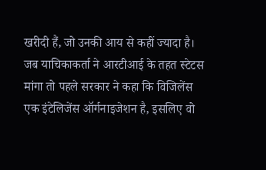खरीदी हैं, जो उनकी आय से कहीं ज्यादा है। जब याचिकाकर्ता ने आरटीआई के तहत स्टेटस मांगा तो पहले सरकार ने कहा कि विजिलेंस एक इंटेलिजेंस ऑर्गनाइजेशन है, इसलिए वो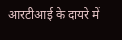आरटीआई के दायरे में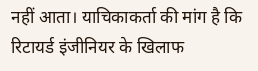नहीं आता। याचिकाकर्ता की मांग है कि रिटायर्ड इंजीनियर के खिलाफ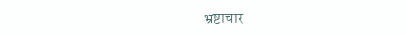भ्रष्टाचार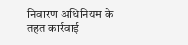निवारण अधिनियम के तहत कार्रवाई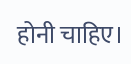होनी चाहिए।